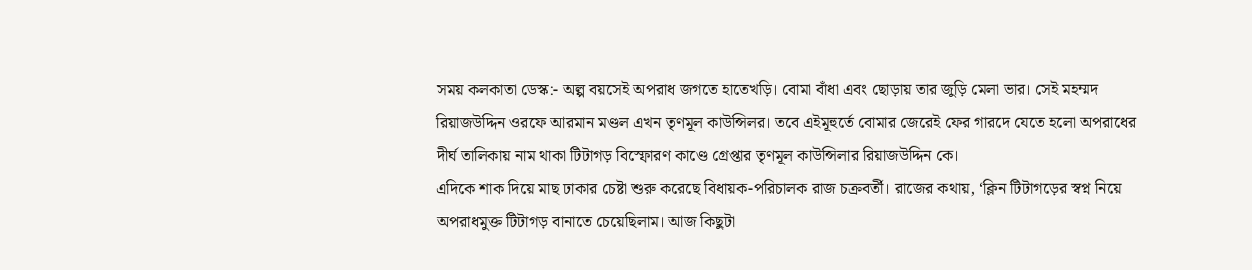সময় কলকাতা ডেস্ক:- অল্প বয়সেই অপরাধ জগতে হাতেখড়ি। বোমা বাঁধা এবং ছোড়ায় তার জুড়ি মেলা ভার। সেই মহম্মদ রিয়াজউদ্দিন ওরফে আরমান মণ্ডল এখন তৃণমূল কাউন্সিলর। তবে এইমূহুর্তে বোমার জেরেই ফের গারদে যেতে হলো অপরাধের দীর্ঘ তালিকায় নাম থাকা টিটাগড় বিস্ফোরণ কাণ্ডে গ্রেপ্তার তৃণমূল কাউন্সিলার রিয়াজউদ্দিন কে।
এদিকে শাক দিয়ে মাছ ঢাকার চেষ্টা শুরু করেছে বিধায়ক-পরিচালক রাজ চক্রবর্তী। রাজের কথায়, ‘ক্লিন টিটাগড়ের স্বপ্ন নিয়ে অপরাধমুক্ত টিটাগড় বানাতে চেয়েছিলাম। আজ কিছুটা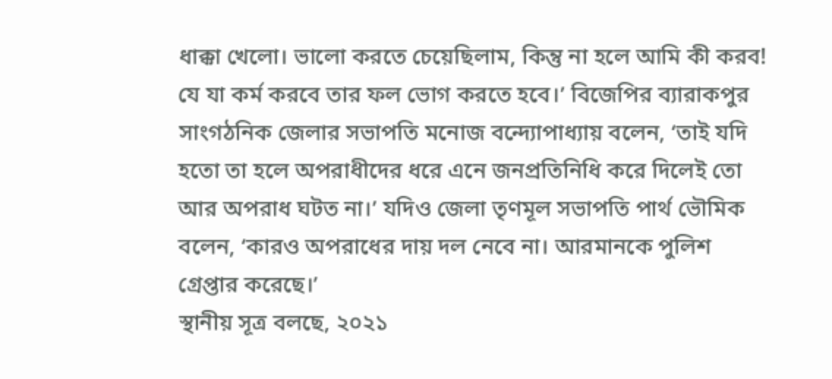ধাক্কা খেলো। ভালো করতে চেয়েছিলাম, কিন্তু না হলে আমি কী করব! যে যা কর্ম করবে তার ফল ভোগ করতে হবে।’ বিজেপির ব্যারাকপুর সাংগঠনিক জেলার সভাপতি মনোজ বন্দ্যোপাধ্যায় বলেন, ‘তাই যদি হতো তা হলে অপরাধীদের ধরে এনে জনপ্রতিনিধি করে দিলেই তো আর অপরাধ ঘটত না।’ যদিও জেলা তৃণমূল সভাপতি পার্থ ভৌমিক বলেন, ‘কারও অপরাধের দায় দল নেবে না। আরমানকে পুলিশ গ্রেপ্তার করেছে।’
স্থানীয় সূত্র বলছে, ২০২১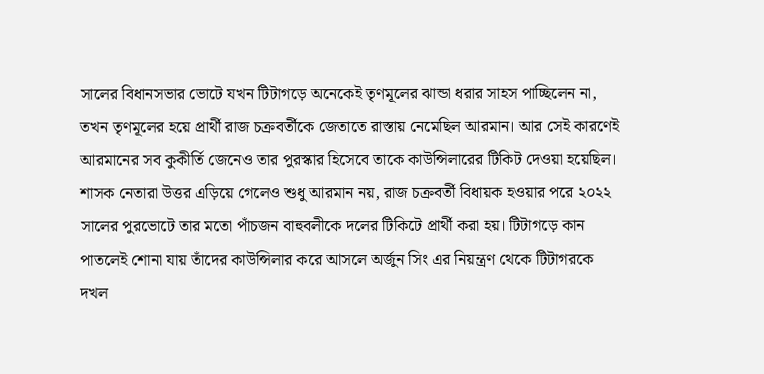সালের বিধানসভার ভোটে যখন টিটাগড়ে অনেকেই তৃণমূলের ঝান্ডা ধরার সাহস পাচ্ছিলেন না, তখন তৃণমূলের হয়ে প্রার্থী রাজ চক্রবর্তীকে জেতাতে রাস্তায় নেমেছিল আরমান। আর সেই কারণেই আরমানের সব কুকীর্তি জেনেও তার পুরস্কার হিসেবে তাকে কাউন্সিলারের টিকিট দেওয়া হয়েছিল। শাসক নেতারা উত্তর এড়িয়ে গেলেও শুধু আরমান নয়, রাজ চক্রবর্তী বিধায়ক হওয়ার পরে ২০২২ সালের পুরভোটে তার মতো পাঁচজন বাহুবলীকে দলের টিকিটে প্রার্থী করা হয়। টিটাগড়ে কান পাতলেই শোনা যায় তাঁদের কাউন্সিলার করে আসলে অর্জুন সিং এর নিয়ন্ত্রণ থেকে টিটাগরকে দখল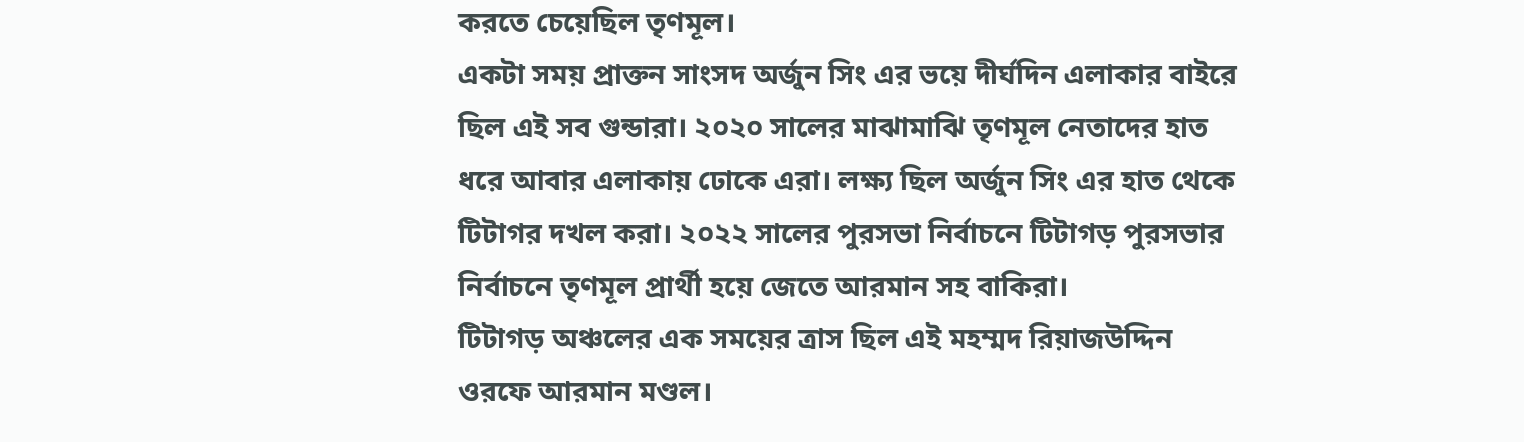করতে চেয়েছিল তৃণমূল।
একটা সময় প্রাক্তন সাংসদ অর্জুন সিং এর ভয়ে দীর্ঘদিন এলাকার বাইরে ছিল এই সব গুন্ডারা। ২০২০ সালের মাঝামাঝি তৃণমূল নেতাদের হাত ধরে আবার এলাকায় ঢোকে এরা। লক্ষ্য ছিল অর্জুন সিং এর হাত থেকে টিটাগর দখল করা। ২০২২ সালের পুরসভা নির্বাচনে টিটাগড় পুরসভার নির্বাচনে তৃণমূল প্রার্থী হয়ে জেতে আরমান সহ বাকিরা।
টিটাগড় অঞ্চলের এক সময়ের ত্রাস ছিল এই মহম্মদ রিয়াজউদ্দিন ওরফে আরমান মণ্ডল।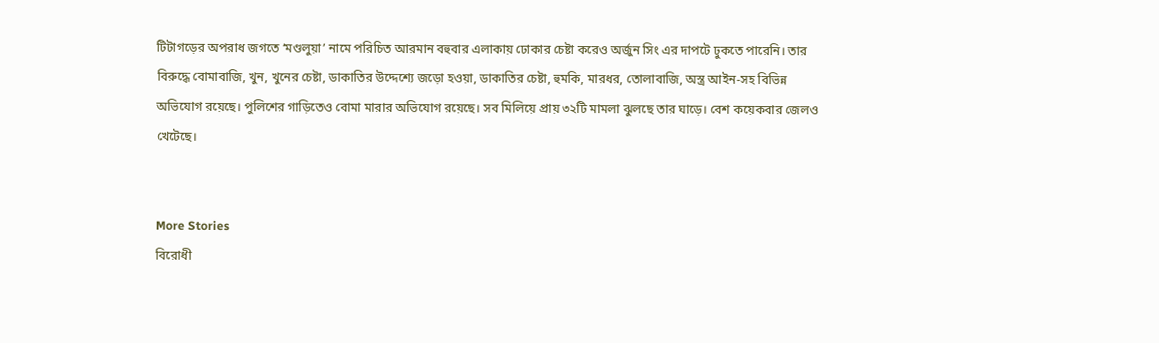টিটাগড়ের অপরাধ জগতে ‘মণ্ডলুয়া’ নামে পরিচিত আরমান বহুবার এলাকায় ঢোকার চেষ্টা করেও অর্জুন সিং এর দাপটে ঢুকতে পারেনি। তার বিরুদ্ধে বোমাবাজি, খুন, খুনের চেষ্টা, ডাকাতির উদ্দেশ্যে জড়ো হওয়া, ডাকাতির চেষ্টা, হুমকি, মারধর, তোলাবাজি, অস্ত্র আইন-সহ বিভিন্ন অভিযোগ রয়েছে। পুলিশের গাড়িতেও বোমা মারার অভিযোগ রয়েছে। সব মিলিয়ে প্রায় ৩২টি মামলা ঝুলছে তার ঘাড়ে। বেশ কয়েকবার জেলও খেটেছে।


More Stories
বিরোধী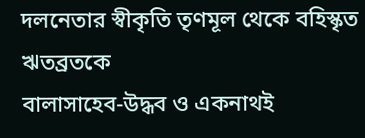দলনেতার স্বীকৃতি তৃণমূল থেকে বহিস্কৃত ঋতব্রতকে
বালাসাহেব-উদ্ধব ও একনাথই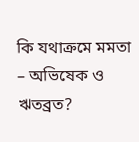কি যথাক্রমে মমতা – অভিষেক ও ঋতব্রত?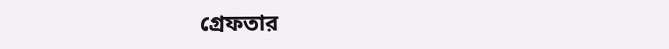গ্রেফতার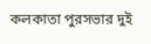কলকাতা পুরসভার দুই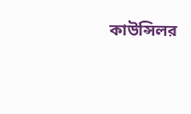কাউন্সিলর